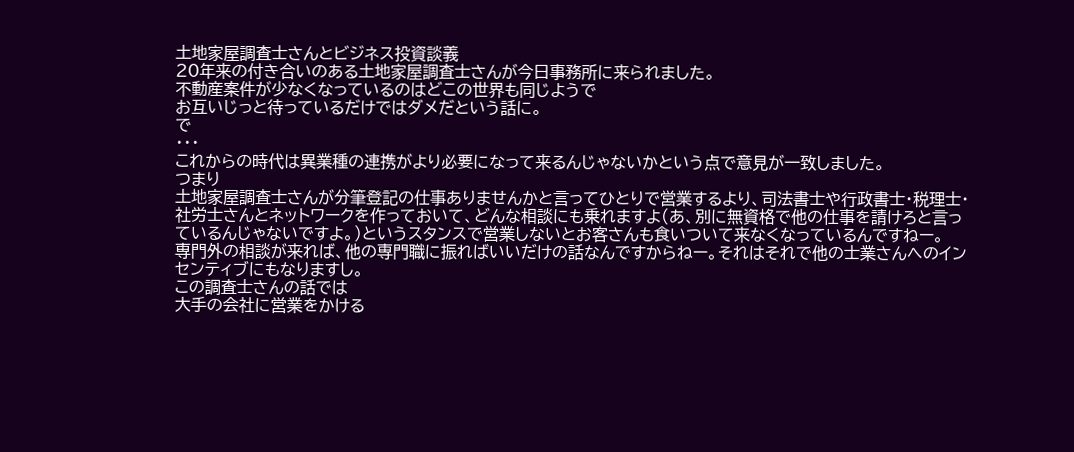土地家屋調査士さんとビジネス投資談義
20年来の付き合いのある土地家屋調査士さんが今日事務所に来られました。
不動産案件が少なくなっているのはどこの世界も同じようで
お互いじっと待っているだけではダメだという話に。
で
・・・
これからの時代は異業種の連携がより必要になって来るんじゃないかという点で意見が一致しました。
つまり
土地家屋調査士さんが分筆登記の仕事ありませんかと言ってひとりで営業するより、司法書士や行政書士・税理士・社労士さんとネットワークを作っておいて、どんな相談にも乗れますよ(あ、別に無資格で他の仕事を請けろと言っているんじゃないですよ。)というスタンスで営業しないとお客さんも食いついて来なくなっているんですねー。
専門外の相談が来れば、他の専門職に振ればいいだけの話なんですからねー。それはそれで他の士業さんへのインセンティブにもなりますし。
この調査士さんの話では
大手の会社に営業をかける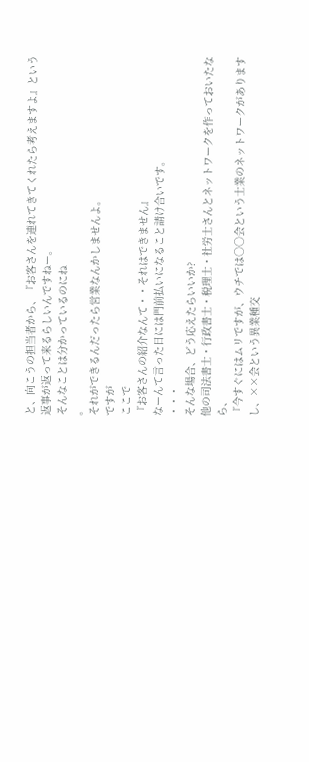と、向こうの担当者から、『お客さんを連れてきてくれたら考えますよ』という返事が返って来るらしいんですねー。
そんなことは分かっているのにね
。
それができるんだったら営業なんかしませんよ。
ですが
ここで
『お客さんの紹介なんて・・それはできません』
なーんて言った日には門前払いになること請け合いです。
・・・
そんな場合、どう応えたらいいか?
他の司法書士・行政書士・税理士・社労士さんとネットワークを作っておいたなら、
『今すぐにはムリですが、ウチでは○○会という士業のネットワークがありますし、××会という異業種交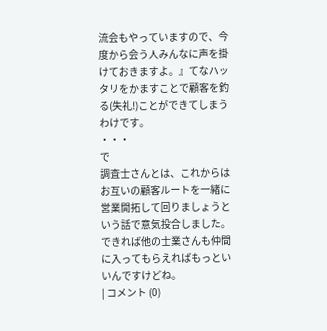流会もやっていますので、今度から会う人みんなに声を掛けておきますよ。』てなハッタリをかますことで顧客を釣る(失礼!)ことができてしまうわけです。
・・・
で
調査士さんとは、これからはお互いの顧客ルートを一緒に営業開拓して回りましょうという話で意気投合しました。
できれば他の士業さんも仲間に入ってもらえればもっといいんですけどね。
| コメント (0)